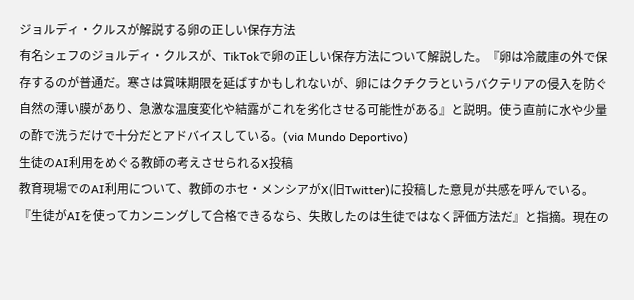ジョルディ・クルスが解説する卵の正しい保存方法
有名シェフのジョルディ・クルスが、TikTokで卵の正しい保存方法について解説した。『卵は冷蔵庫の外で保存するのが普通だ。寒さは賞味期限を延ばすかもしれないが、卵にはクチクラというバクテリアの侵入を防ぐ自然の薄い膜があり、急激な温度変化や結露がこれを劣化させる可能性がある』と説明。使う直前に水や少量の酢で洗うだけで十分だとアドバイスしている。(via Mundo Deportivo)
生徒のAI利用をめぐる教師の考えさせられるX投稿
教育現場でのAI利用について、教師のホセ・メンシアがX(旧Twitter)に投稿した意見が共感を呼んでいる。『生徒がAIを使ってカンニングして合格できるなら、失敗したのは生徒ではなく評価方法だ』と指摘。現在の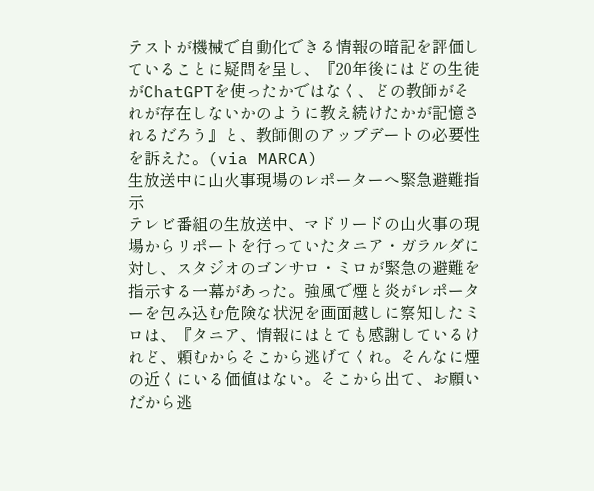テストが機械で自動化できる情報の暗記を評価していることに疑問を呈し、『20年後にはどの生徒がChatGPTを使ったかではなく、どの教師がそれが存在しないかのように教え続けたかが記憶されるだろう』と、教師側のアップデートの必要性を訴えた。(via MARCA)
生放送中に山火事現場のレポーターへ緊急避難指示
テレビ番組の生放送中、マドリードの山火事の現場からリポートを行っていたタニア・ガラルダに対し、スタジオのゴンサロ・ミロが緊急の避難を指示する一幕があった。強風で煙と炎がレポーターを包み込む危険な状況を画面越しに察知したミロは、『タニア、情報にはとても感謝しているけれど、頼むからそこから逃げてくれ。そんなに煙の近くにいる価値はない。そこから出て、お願いだから逃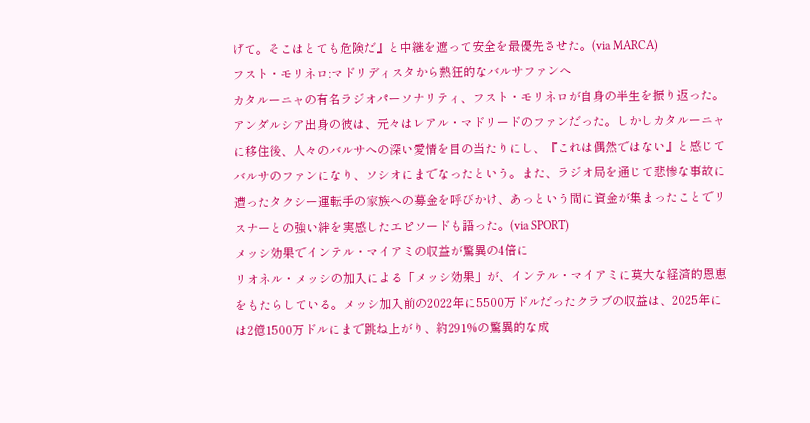げて。そこはとても危険だ』と中継を遮って安全を最優先させた。(via MARCA)
フスト・モリネロ:マドリディスタから熱狂的なバルサファンへ
カタルーニャの有名ラジオパーソナリティ、フスト・モリネロが自身の半生を振り返った。アンダルシア出身の彼は、元々はレアル・マドリードのファンだった。しかしカタルーニャに移住後、人々のバルサへの深い愛情を目の当たりにし、『これは偶然ではない』と感じてバルサのファンになり、ソシオにまでなったという。また、ラジオ局を通じて悲惨な事故に遭ったタクシー運転手の家族への募金を呼びかけ、あっという間に資金が集まったことでリスナーとの強い絆を実感したエピソードも語った。(via SPORT)
メッシ効果でインテル・マイアミの収益が驚異の4倍に
リオネル・メッシの加入による「メッシ効果」が、インテル・マイアミに莫大な経済的恩恵をもたらしている。メッシ加入前の2022年に5500万ドルだったクラブの収益は、2025年には2億1500万ドルにまで跳ね上がり、約291%の驚異的な成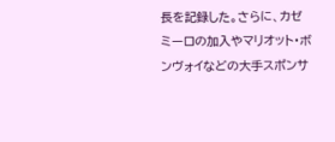長を記録した。さらに、カゼミーロの加入やマリオット・ボンヴォイなどの大手スポンサ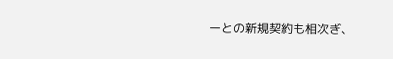ーとの新規契約も相次ぎ、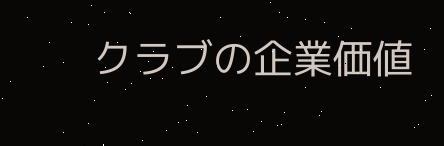クラブの企業価値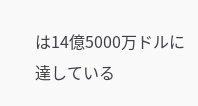は14億5000万ドルに達している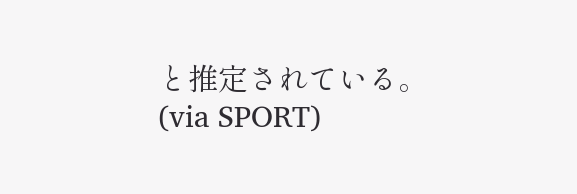と推定されている。(via SPORT)